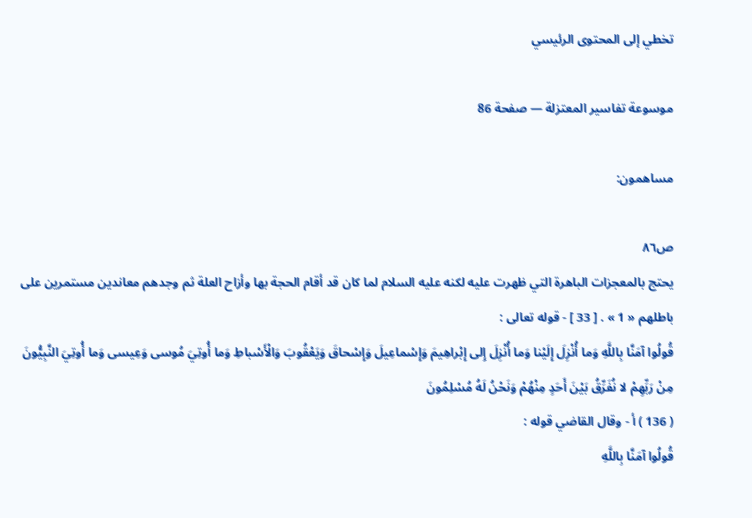تخطي إلى المحتوى الرئيسي

موسوعة تفاسير المعتزلة — صفحة 86

مساهمون:

ص٨٦
يحتج بالمعجزات الباهرة التي ظهرت عليه لكنه عليه السلام لما كان قد أقام الحجة بها وأزاح العلة ثم وجدهم معاندين مستمرين على باطلهم « 1 » . [ 33 ] - قوله تعالى :
قُولُوا آمَنَّا بِاللَّهِ وَما أُنْزِلَ إِلَيْنا وَما أُنْزِلَ إِلى إِبْراهِيمَ وَإِسْماعِيلَ وَإِسْحاقَ وَيَعْقُوبَ وَالْأَسْباطِ وَما أُوتِيَ مُوسى وَعِيسى وَما أُوتِيَ النَّبِيُّونَ مِنْ رَبِّهِمْ لا نُفَرِّقُ بَيْنَ أَحَدٍ مِنْهُمْ وَنَحْنُ لَهُ مُسْلِمُونَ
( 136 ) أ - وقال القاضي قوله :
قُولُوا آمَنَّا بِاللَّهِ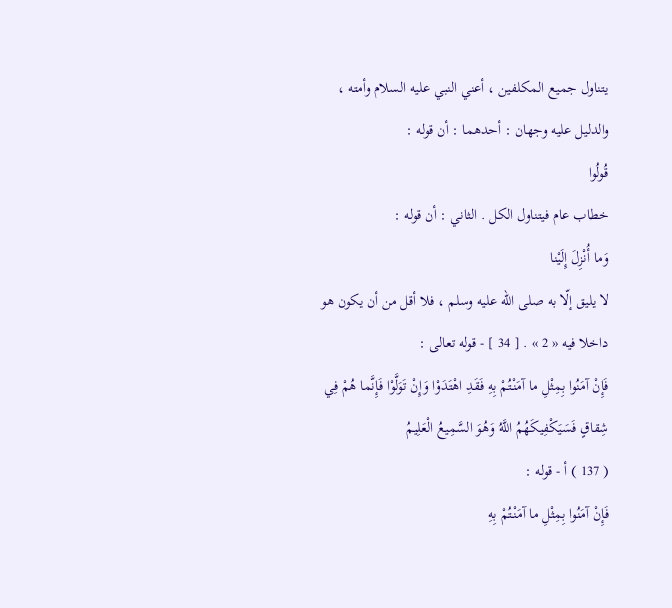يتناول جميع المكلفين ، أعني النبي عليه السلام وأمته ، والدليل عليه وجهان : أحدهما : أن قوله :
قُولُوا
خطاب عام فيتناول الكل . الثاني : أن قوله :
وَما أُنْزِلَ إِلَيْنا
لا يليق إلّا به صلى اللّه عليه وسلم ، فلا أقل من أن يكون هو داخلا فيه « 2 » . [ 34 ] - قوله تعالى :
فَإِنْ آمَنُوا بِمِثْلِ ما آمَنْتُمْ بِهِ فَقَدِ اهْتَدَوْا وَإِنْ تَوَلَّوْا فَإِنَّما هُمْ فِي شِقاقٍ فَسَيَكْفِيكَهُمُ اللَّهُ وَهُوَ السَّمِيعُ الْعَلِيمُ
( 137 ) أ - قوله :
فَإِنْ آمَنُوا بِمِثْلِ ما آمَنْتُمْ بِهِ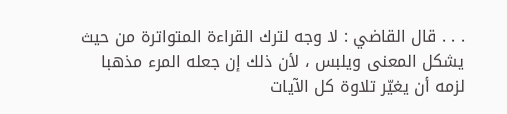. . . قال القاضي : لا وجه لترك القراءة المتواترة من حيث يشكل المعنى ويلبس ، لأن ذلك إن جعله المرء مذهبا لزمه أن يغيّر تلاوة كل الآيات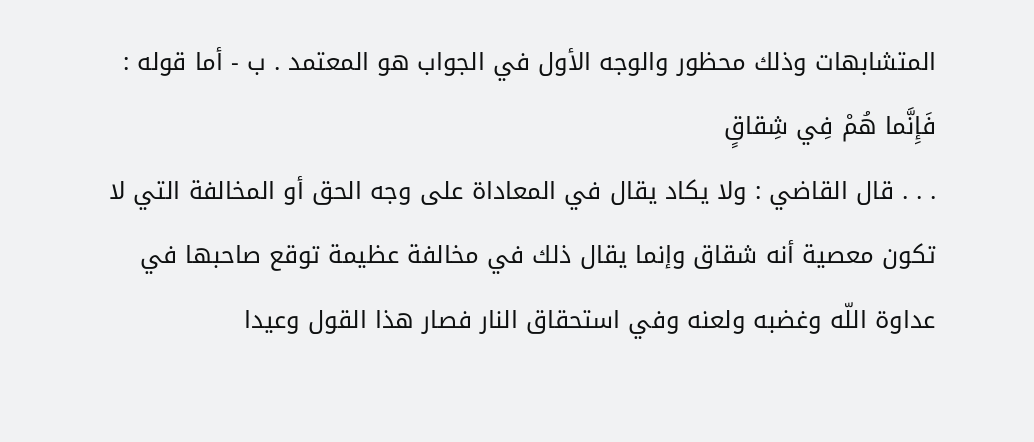المتشابهات وذلك محظور والوجه الأول في الجواب هو المعتمد . ب - أما قوله :
فَإِنَّما هُمْ فِي شِقاقٍ
. . . قال القاضي : ولا يكاد يقال في المعاداة على وجه الحق أو المخالفة التي لا تكون معصية أنه شقاق وإنما يقال ذلك في مخالفة عظيمة توقع صاحبها في عداوة اللّه وغضبه ولعنه وفي استحقاق النار فصار هذا القول وعيدا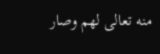منه تعالى لهم وصار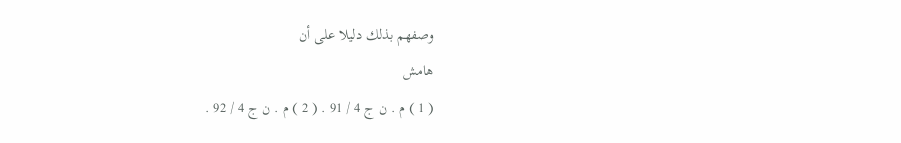وصفهم بذلك دليلا على أن
هامش
( 1 ) م . ن ج 4 / 91 . ( 2 ) م . ن ج 4 / 92 .